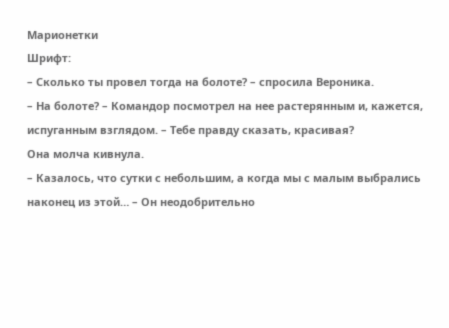Марионетки
Шрифт:
– Сколько ты провел тогда на болоте? – спросила Вероника.
– На болоте? – Командор посмотрел на нее растерянным и, кажется, испуганным взглядом. – Тебе правду сказать, красивая?
Она молча кивнула.
– Казалось, что сутки с небольшим, а когда мы с малым выбрались наконец из этой… – Он неодобрительно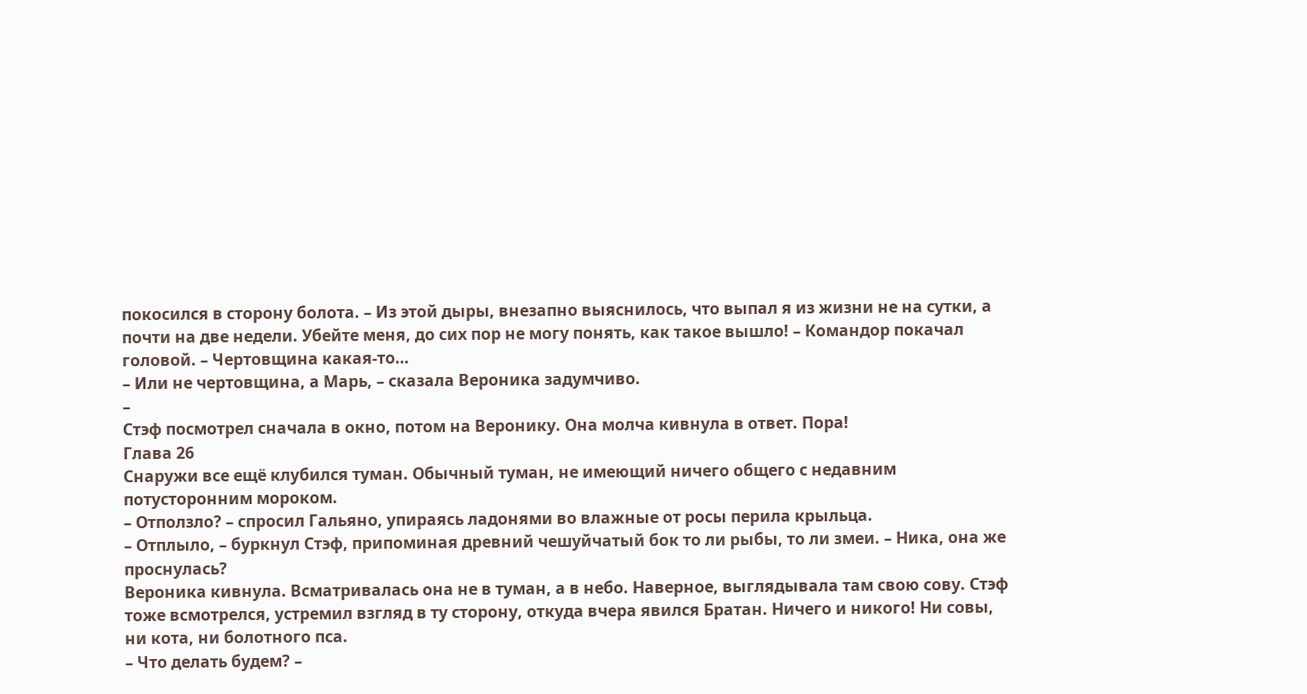покосился в сторону болота. – Из этой дыры, внезапно выяснилось, что выпал я из жизни не на сутки, а почти на две недели. Убейте меня, до сих пор не могу понять, как такое вышло! – Командор покачал головой. – Чертовщина какая-то…
– Или не чертовщина, а Марь, – сказала Вероника задумчиво.
–
Стэф посмотрел сначала в окно, потом на Веронику. Она молча кивнула в ответ. Пора!
Глава 26
Снаружи все ещё клубился туман. Обычный туман, не имеющий ничего общего с недавним потусторонним мороком.
– Отползло? – спросил Гальяно, упираясь ладонями во влажные от росы перила крыльца.
– Отплыло, – буркнул Стэф, припоминая древний чешуйчатый бок то ли рыбы, то ли змеи. – Ника, она же проснулась?
Вероника кивнула. Всматривалась она не в туман, а в небо. Наверное, выглядывала там свою сову. Стэф тоже всмотрелся, устремил взгляд в ту сторону, откуда вчера явился Братан. Ничего и никого! Ни совы, ни кота, ни болотного пса.
– Что делать будем? –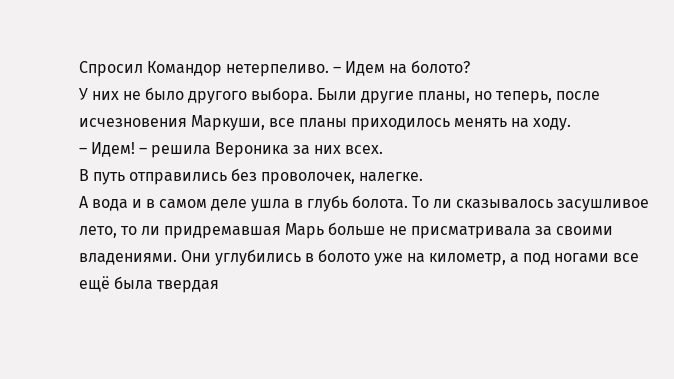Спросил Командор нетерпеливо. – Идем на болото?
У них не было другого выбора. Были другие планы, но теперь, после исчезновения Маркуши, все планы приходилось менять на ходу.
– Идем! – решила Вероника за них всех.
В путь отправились без проволочек, налегке.
А вода и в самом деле ушла в глубь болота. То ли сказывалось засушливое лето, то ли придремавшая Марь больше не присматривала за своими владениями. Они углубились в болото уже на километр, а под ногами все ещё была твердая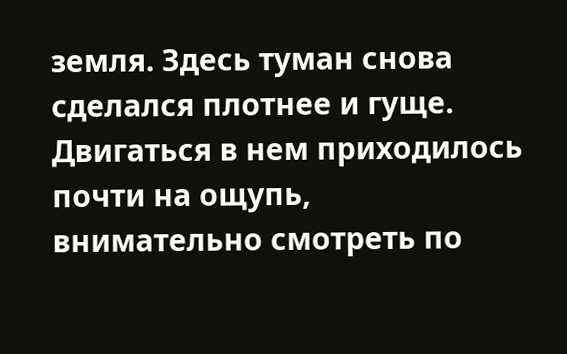земля. Здесь туман снова сделался плотнее и гуще. Двигаться в нем приходилось почти на ощупь, внимательно смотреть по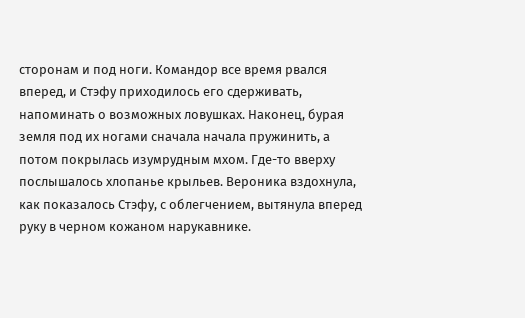сторонам и под ноги. Командор все время рвался вперед, и Стэфу приходилось его сдерживать, напоминать о возможных ловушках. Наконец, бурая земля под их ногами сначала начала пружинить, а потом покрылась изумрудным мхом. Где-то вверху послышалось хлопанье крыльев. Вероника вздохнула, как показалось Стэфу, с облегчением, вытянула вперед руку в черном кожаном нарукавнике.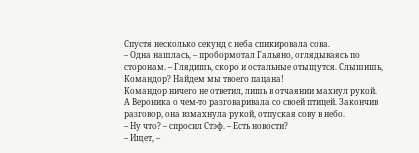Спустя несколько секунд с неба спикировала сова.
– Одна нашлась, – пробормотал Гальяно, оглядываясь по сторонам. – Глядишь, скоро и остальные отыщутся. Слышишь, Командор? Найдем мы твоего пацана!
Командор ничего не ответил, лишь в отчаянии махнул рукой.
А Вероника о чем-то разговаривала со своей птицей. Закончив разговор, она взмахнула рукой, отпуская сову в небо.
– Ну что? – спросил Стэф. – Есть новости?
– Ищет, –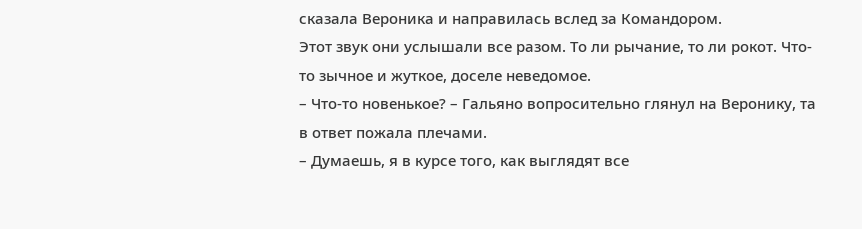сказала Вероника и направилась вслед за Командором.
Этот звук они услышали все разом. То ли рычание, то ли рокот. Что-то зычное и жуткое, доселе неведомое.
– Что-то новенькое? – Гальяно вопросительно глянул на Веронику, та в ответ пожала плечами.
– Думаешь, я в курсе того, как выглядят все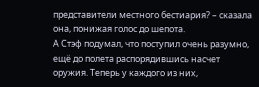представители местного бестиария? – сказала она, понижая голос до шепота.
А Стэф подумал, что поступил очень разумно, ещё до полета распорядившись насчет оружия. Теперь у каждого из них,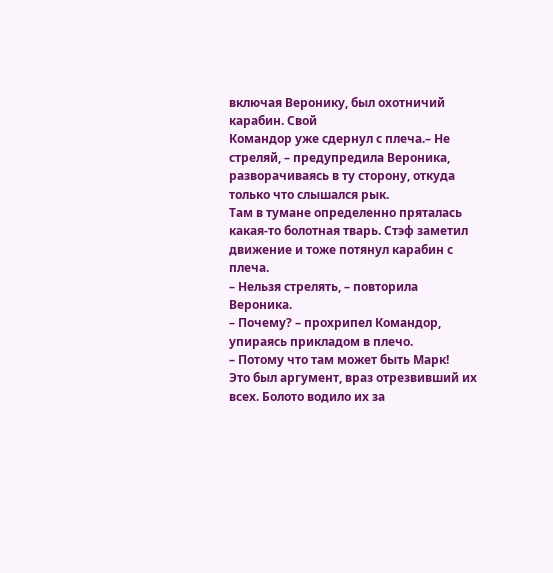включая Веронику, был охотничий карабин. Свой
Командор уже сдернул с плеча.– Не стреляй, – предупредила Вероника, разворачиваясь в ту сторону, откуда только что слышался рык.
Там в тумане определенно пряталась какая-то болотная тварь. Стэф заметил движение и тоже потянул карабин с плеча.
– Нельзя стрелять, – повторила Вероника.
– Почему? – прохрипел Командор, упираясь прикладом в плечо.
– Потому что там может быть Марк!
Это был аргумент, враз отрезвивший их всех. Болото водило их за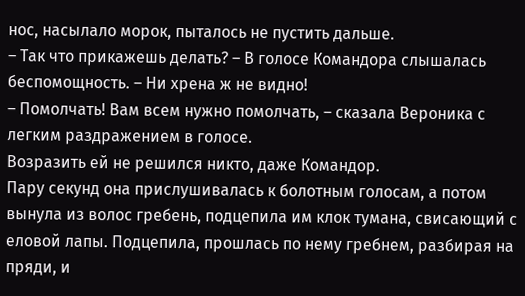нос, насылало морок, пыталось не пустить дальше.
– Так что прикажешь делать? – В голосе Командора слышалась беспомощность. – Ни хрена ж не видно!
– Помолчать! Вам всем нужно помолчать, – сказала Вероника с легким раздражением в голосе.
Возразить ей не решился никто, даже Командор.
Пару секунд она прислушивалась к болотным голосам, а потом вынула из волос гребень, подцепила им клок тумана, свисающий с еловой лапы. Подцепила, прошлась по нему гребнем, разбирая на пряди, и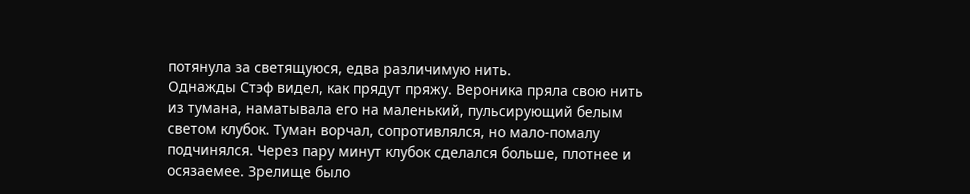потянула за светящуюся, едва различимую нить.
Однажды Стэф видел, как прядут пряжу. Вероника пряла свою нить из тумана, наматывала его на маленький, пульсирующий белым светом клубок. Туман ворчал, сопротивлялся, но мало-помалу подчинялся. Через пару минут клубок сделался больше, плотнее и осязаемее. Зрелище было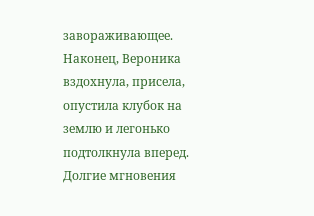завораживающее.
Наконец, Вероника вздохнула, присела, опустила клубок на землю и легонько подтолкнула вперед. Долгие мгновения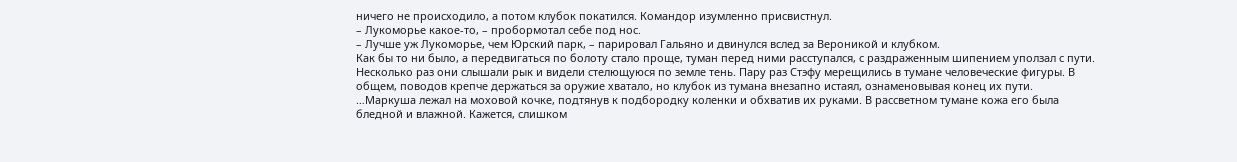ничего не происходило, а потом клубок покатился. Командор изумленно присвистнул.
– Лукоморье какое-то, – пробормотал себе под нос.
– Лучше уж Лукоморье, чем Юрский парк, – парировал Гальяно и двинулся вслед за Вероникой и клубком.
Как бы то ни было, а передвигаться по болоту стало проще, туман перед ними расступался, с раздраженным шипением уползал с пути. Несколько раз они слышали рык и видели стелющуюся по земле тень. Пару раз Стэфу мерещились в тумане человеческие фигуры. В общем, поводов крепче держаться за оружие хватало, но клубок из тумана внезапно истаял, ознаменовывая конец их пути.
…Маркуша лежал на моховой кочке, подтянув к подбородку коленки и обхватив их руками. В рассветном тумане кожа его была бледной и влажной. Кажется, слишком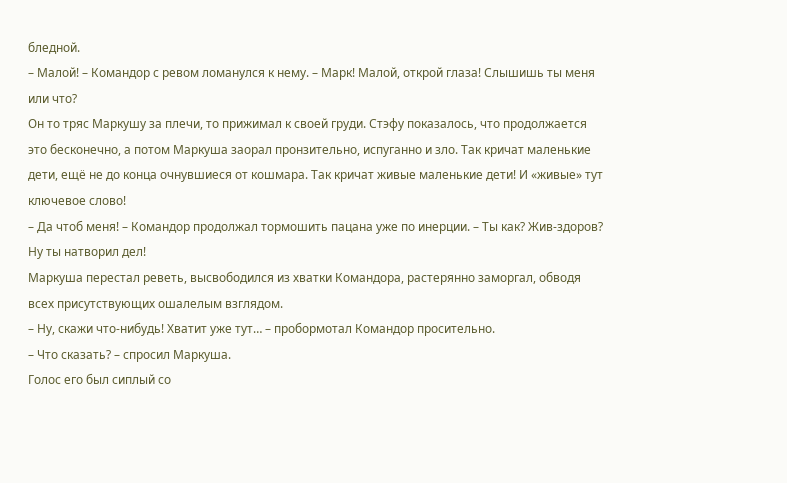бледной.
– Малой! – Командор с ревом ломанулся к нему. – Марк! Малой, открой глаза! Слышишь ты меня или что?
Он то тряс Маркушу за плечи, то прижимал к своей груди. Стэфу показалось, что продолжается это бесконечно, а потом Маркуша заорал пронзительно, испуганно и зло. Так кричат маленькие дети, ещё не до конца очнувшиеся от кошмара. Так кричат живые маленькие дети! И «живые» тут ключевое слово!
– Да чтоб меня! – Командор продолжал тормошить пацана уже по инерции. – Ты как? Жив-здоров? Ну ты натворил дел!
Маркуша перестал реветь, высвободился из хватки Командора, растерянно заморгал, обводя всех присутствующих ошалелым взглядом.
– Ну, скажи что-нибудь! Хватит уже тут… – пробормотал Командор просительно.
– Что сказать? – спросил Маркуша.
Голос его был сиплый со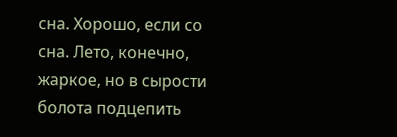сна. Хорошо, если со сна. Лето, конечно, жаркое, но в сырости болота подцепить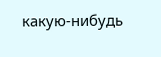какую-нибудь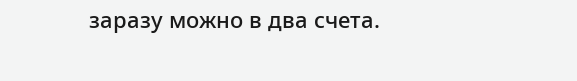заразу можно в два счета.